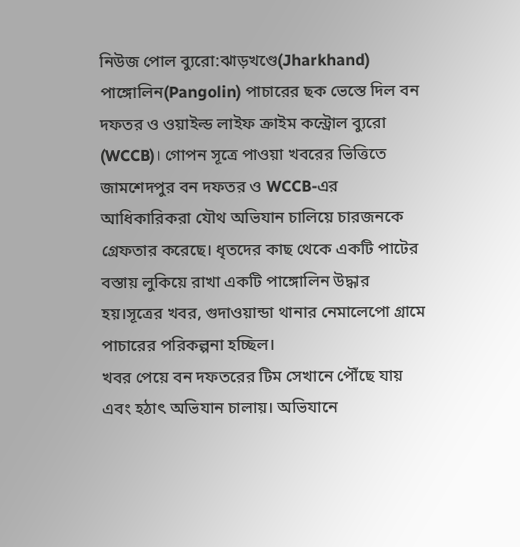নিউজ পোল ব্যুরো:ঝাড়খণ্ডে(Jharkhand) পাঙ্গোলিন(Pangolin) পাচারের ছক ভেস্তে দিল বন দফতর ও ওয়াইল্ড লাইফ ক্রাইম কন্ট্রোল ব্যুরো (WCCB)। গোপন সূত্রে পাওয়া খবরের ভিত্তিতে জামশেদপুর বন দফতর ও WCCB-এর আধিকারিকরা যৌথ অভিযান চালিয়ে চারজনকে গ্রেফতার করেছে। ধৃতদের কাছ থেকে একটি পাটের বস্তায় লুকিয়ে রাখা একটি পাঙ্গোলিন উদ্ধার হয়।সূত্রের খবর, গুদাওয়ান্ডা থানার নেমালেপো গ্রামে পাচারের পরিকল্পনা হচ্ছিল।
খবর পেয়ে বন দফতরের টিম সেখানে পৌঁছে যায় এবং হঠাৎ অভিযান চালায়। অভিযানে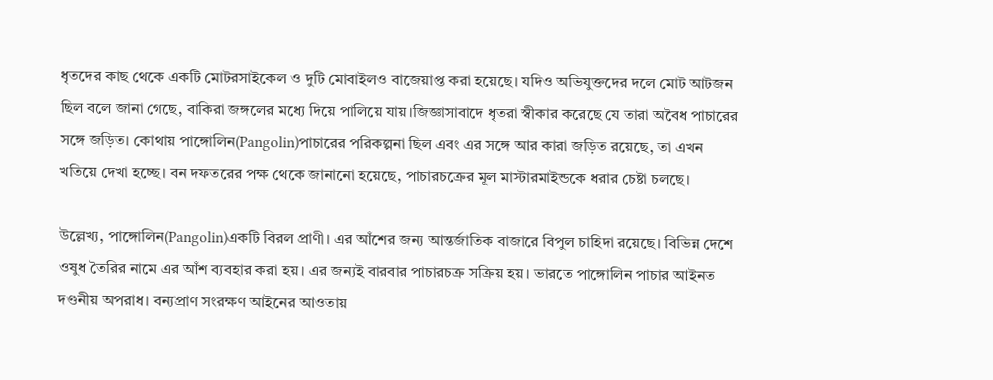ধৃতদের কাছ থেকে একটি মোটরসাইকেল ও দুটি মোবাইলও বাজেয়াপ্ত করা হয়েছে। যদিও অভিযুক্তদের দলে মোট আটজন ছিল বলে জানা গেছে, বাকিরা জঙ্গলের মধ্যে দিয়ে পালিয়ে যায়।জিজ্ঞাসাবাদে ধৃতরা স্বীকার করেছে যে তারা অবৈধ পাচারের সঙ্গে জড়িত। কোথায় পাঙ্গোলিন(Pangolin)পাচারের পরিকল্পনা ছিল এবং এর সঙ্গে আর কারা জড়িত রয়েছে, তা এখন খতিয়ে দেখা হচ্ছে। বন দফতরের পক্ষ থেকে জানানো হয়েছে, পাচারচক্রের মূল মাস্টারমাইন্ডকে ধরার চেষ্টা চলছে।

উল্লেখ্য, পাঙ্গোলিন(Pangolin)একটি বিরল প্রাণী। এর আঁশের জন্য আন্তর্জাতিক বাজারে বিপুল চাহিদা রয়েছে। বিভিন্ন দেশে ওষুধ তৈরির নামে এর আঁশ ব্যবহার করা হয়। এর জন্যই বারবার পাচারচক্র সক্রিয় হয়। ভারতে পাঙ্গোলিন পাচার আইনত দণ্ডনীয় অপরাধ। বন্যপ্রাণ সংরক্ষণ আইনের আওতায়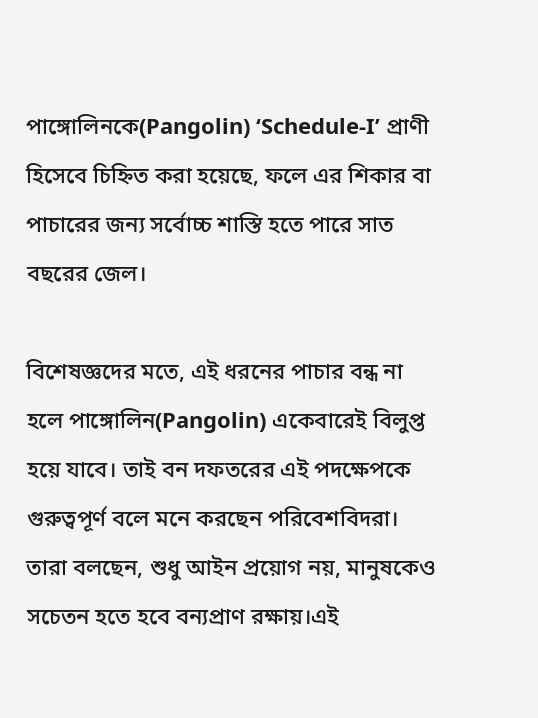পাঙ্গোলিনকে(Pangolin) ‘Schedule-I’ প্রাণী হিসেবে চিহ্নিত করা হয়েছে, ফলে এর শিকার বা পাচারের জন্য সর্বোচ্চ শাস্তি হতে পারে সাত বছরের জেল।

বিশেষজ্ঞদের মতে, এই ধরনের পাচার বন্ধ না হলে পাঙ্গোলিন(Pangolin) একেবারেই বিলুপ্ত হয়ে যাবে। তাই বন দফতরের এই পদক্ষেপকে গুরুত্বপূর্ণ বলে মনে করছেন পরিবেশবিদরা। তারা বলছেন, শুধু আইন প্রয়োগ নয়, মানুষকেও সচেতন হতে হবে বন্যপ্রাণ রক্ষায়।এই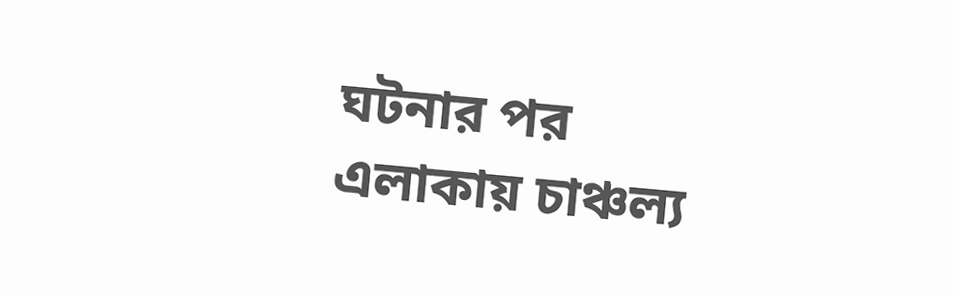ঘটনার পর এলাকায় চাঞ্চল্য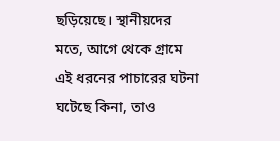ছড়িয়েছে। স্থানীয়দের মতে, আগে থেকে গ্রামে এই ধরনের পাচারের ঘটনা ঘটেছে কিনা, তাও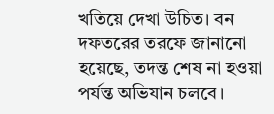খতিয়ে দেখা উচিত। বন দফতরের তরফে জানানো হয়েছে, তদন্ত শেষ না হওয়া পর্যন্ত অভিযান চলবে।